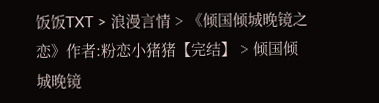饭饭TXT > 浪漫言情 > 《倾国倾城晚镜之恋》作者:粉恋小猪猪【完结】 > 倾国倾城晚镜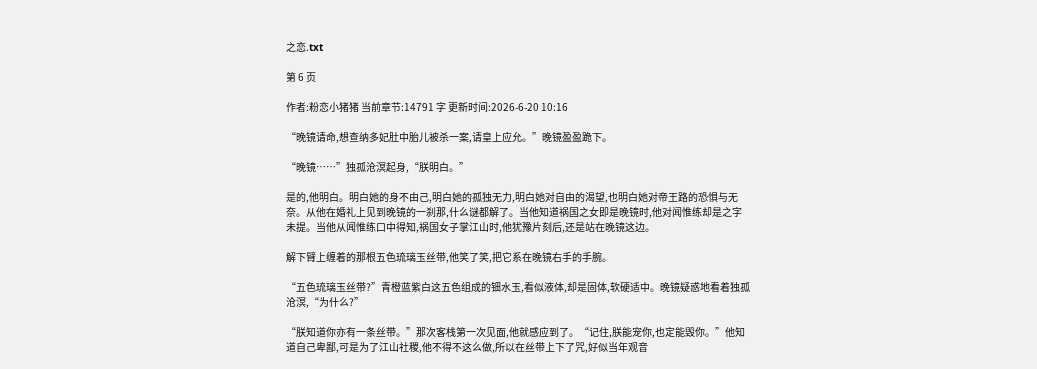之恋.txt

第 6 页

作者:粉恋小猪猪 当前章节:14791 字 更新时间:2026-6-20 10:16

“晚镜请命,想查纳多妃肚中胎儿被杀一案,请皇上应允。”晚镜盈盈跪下。

“晚镜……”独孤沧溟起身,“朕明白。”

是的,他明白。明白她的身不由己,明白她的孤独无力,明白她对自由的渴望,也明白她对帝王路的恐惧与无奈。从他在婚礼上见到晚镜的一刹那,什么谜都解了。当他知道祸国之女即是晚镜时,他对闻惟练却是之字未提。当他从闻惟练口中得知,祸国女子掌江山时,他犹豫片刻后,还是站在晚镜这边。

解下臂上缠着的那根五色琉璃玉丝带,他笑了笑,把它系在晚镜右手的手腕。

“五色琉璃玉丝带?”青橙蓝紫白这五色组成的钿水玉,看似液体,却是固体,软硬适中。晚镜疑惑地看着独孤沧溟,“为什么?”

“朕知道你亦有一条丝带。”那次客栈第一次见面,他就感应到了。“记住,朕能宠你,也定能毁你。”他知道自己卑鄙,可是为了江山社稷,他不得不这么做,所以在丝带上下了咒,好似当年观音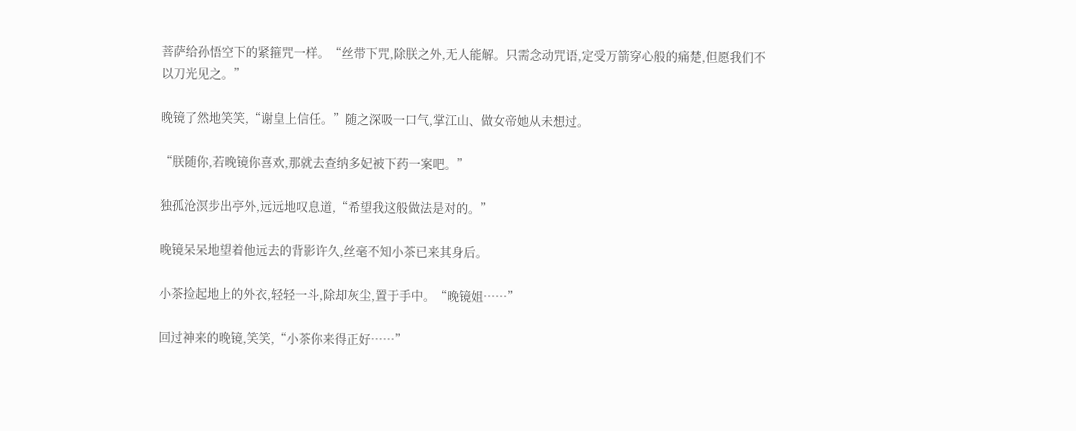菩萨给孙悟空下的紧箍咒一样。“丝带下咒,除朕之外,无人能解。只需念动咒语,定受万箭穿心般的痛楚,但愿我们不以刀光见之。”

晚镜了然地笑笑,“谢皇上信任。”随之深吸一口气,掌江山、做女帝她从未想过。

“朕随你,若晚镜你喜欢,那就去查纳多妃被下药一案吧。”

独孤沧溟步出亭外,远远地叹息道,“希望我这般做法是对的。”

晚镜呆呆地望着他远去的背影许久,丝毫不知小茶已来其身后。

小茶捡起地上的外衣,轻轻一斗,除却灰尘,置于手中。“晚镜姐……”

回过神来的晚镜,笑笑,“小茶你来得正好……”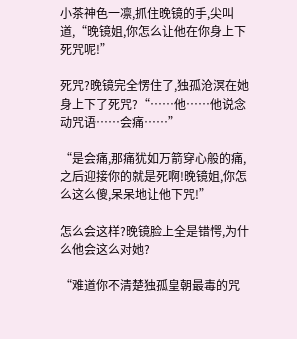小茶神色一凛,抓住晚镜的手,尖叫道,“晚镜姐,你怎么让他在你身上下死咒呢!”

死咒?晚镜完全愣住了,独孤沧溟在她身上下了死咒?“……他……他说念动咒语……会痛……”

“是会痛,那痛犹如万箭穿心般的痛,之后迎接你的就是死啊!晚镜姐,你怎么这么傻,呆呆地让他下咒!”

怎么会这样?晚镜脸上全是错愕,为什么他会这么对她?

“难道你不清楚独孤皇朝最毒的咒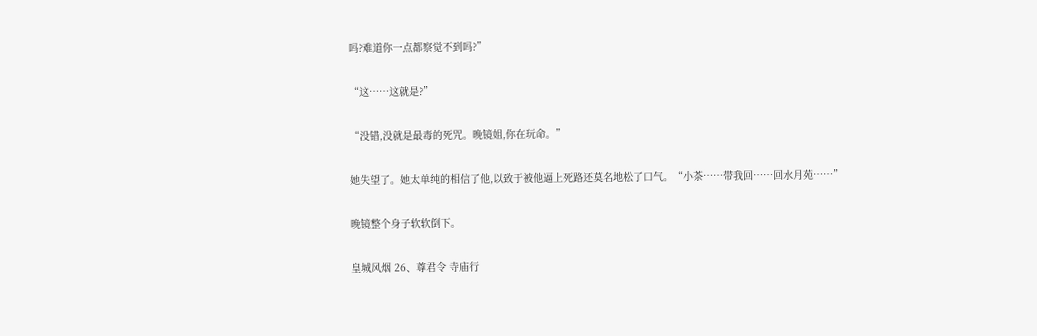吗?难道你一点都察觉不到吗?”

“这……这就是?”

“没错,没就是最毒的死咒。晚镜姐,你在玩命。”

她失望了。她太单纯的相信了他,以致于被他逼上死路还莫名地松了口气。“小茶……带我回……回水月苑……”

晚镜整个身子软软倒下。

皇城风烟 26、尊君令 寺庙行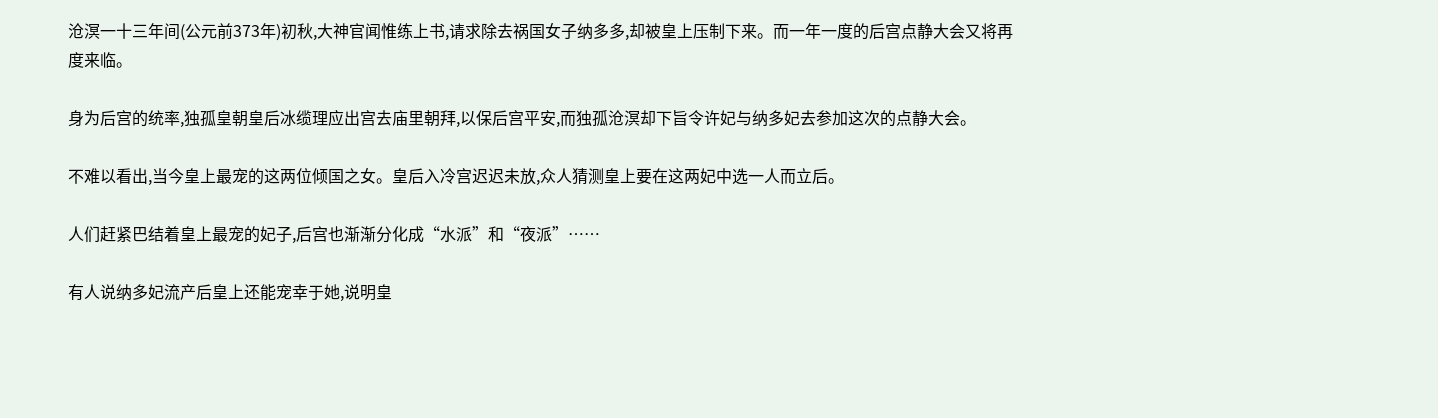沧溟一十三年间(公元前373年)初秋,大神官闻惟练上书,请求除去祸国女子纳多多,却被皇上压制下来。而一年一度的后宫点静大会又将再度来临。

身为后宫的统率,独孤皇朝皇后冰缆理应出宫去庙里朝拜,以保后宫平安,而独孤沧溟却下旨令许妃与纳多妃去参加这次的点静大会。

不难以看出,当今皇上最宠的这两位倾国之女。皇后入冷宫迟迟未放,众人猜测皇上要在这两妃中选一人而立后。

人们赶紧巴结着皇上最宠的妃子,后宫也渐渐分化成“水派”和“夜派”……

有人说纳多妃流产后皇上还能宠幸于她,说明皇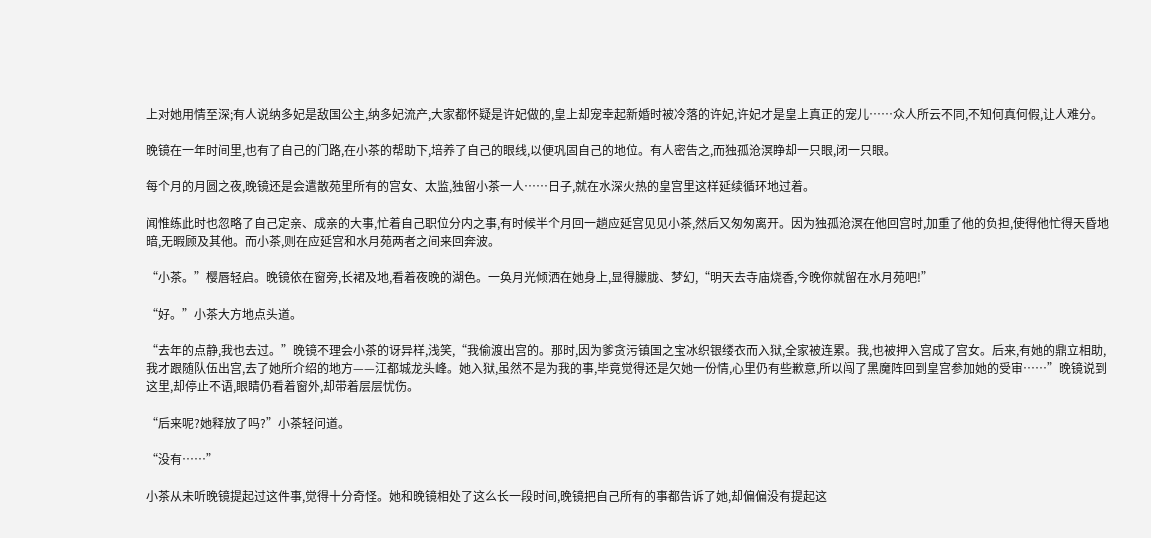上对她用情至深;有人说纳多妃是敌国公主,纳多妃流产,大家都怀疑是许妃做的,皇上却宠幸起新婚时被冷落的许妃,许妃才是皇上真正的宠儿……众人所云不同,不知何真何假,让人难分。

晚镜在一年时间里,也有了自己的门路,在小茶的帮助下,培养了自己的眼线,以便巩固自己的地位。有人密告之,而独孤沧溟睁却一只眼,闭一只眼。

每个月的月圆之夜,晚镜还是会遣散苑里所有的宫女、太监,独留小茶一人……日子,就在水深火热的皇宫里这样延续循环地过着。

闻惟练此时也忽略了自己定亲、成亲的大事,忙着自己职位分内之事,有时候半个月回一趟应延宫见见小茶,然后又匆匆离开。因为独孤沧溟在他回宫时,加重了他的负担,使得他忙得天昏地暗,无暇顾及其他。而小茶,则在应延宫和水月苑两者之间来回奔波。

“小茶。”樱唇轻启。晚镜依在窗旁,长裙及地,看着夜晚的湖色。一奂月光倾洒在她身上,显得朦胧、梦幻,“明天去寺庙烧香,今晚你就留在水月苑吧!”

“好。”小茶大方地点头道。

“去年的点静,我也去过。”晚镜不理会小茶的讶异样,浅笑,“我偷渡出宫的。那时,因为爹贪污镇国之宝冰织银缕衣而入狱,全家被连累。我,也被押入宫成了宫女。后来,有她的鼎立相助,我才跟随队伍出宫,去了她所介绍的地方——江都城龙头峰。她入狱,虽然不是为我的事,毕竟觉得还是欠她一份情,心里仍有些歉意,所以闯了黑魔阵回到皇宫参加她的受审……”晚镜说到这里,却停止不语,眼睛仍看着窗外,却带着层层忧伤。

“后来呢?她释放了吗?”小茶轻问道。

“没有……”

小茶从未听晚镜提起过这件事,觉得十分奇怪。她和晚镜相处了这么长一段时间,晚镜把自己所有的事都告诉了她,却偏偏没有提起这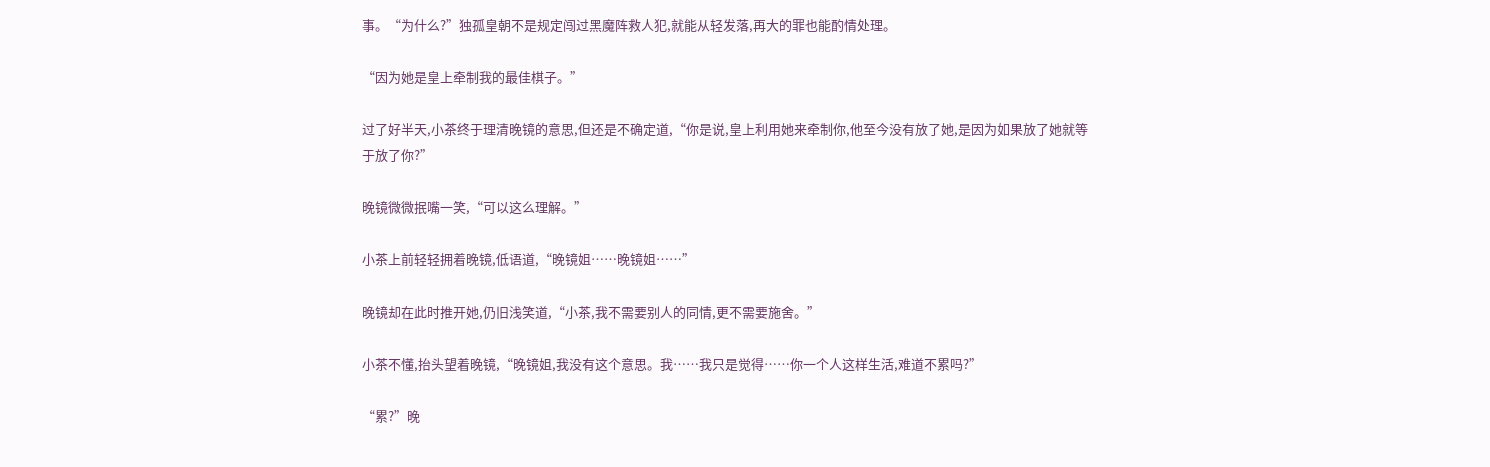事。“为什么?”独孤皇朝不是规定闯过黑魔阵救人犯,就能从轻发落,再大的罪也能酌情处理。

“因为她是皇上牵制我的最佳棋子。”

过了好半天,小茶终于理清晚镜的意思,但还是不确定道,“你是说,皇上利用她来牵制你,他至今没有放了她,是因为如果放了她就等于放了你?”

晚镜微微抿嘴一笑,“可以这么理解。”

小茶上前轻轻拥着晚镜,低语道,“晚镜姐……晚镜姐……”

晚镜却在此时推开她,仍旧浅笑道,“小茶,我不需要别人的同情,更不需要施舍。”

小茶不懂,抬头望着晚镜,“晚镜姐,我没有这个意思。我……我只是觉得……你一个人这样生活,难道不累吗?”

“累?”晚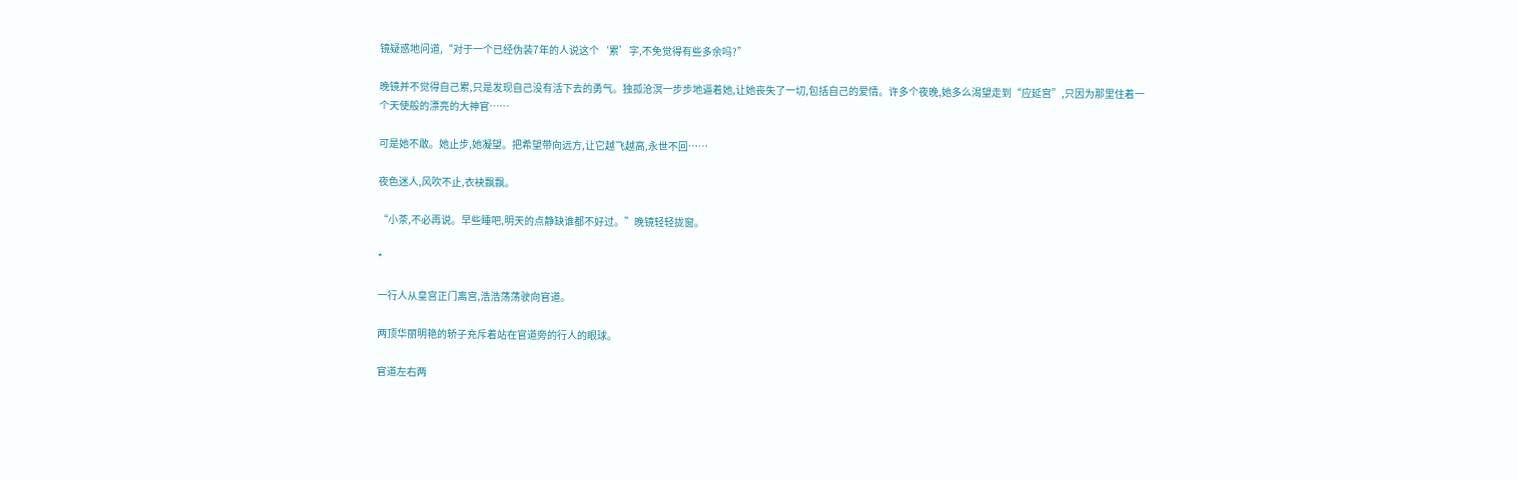镜疑惑地问道,“对于一个已经伪装7年的人说这个‘累’字,不免觉得有些多余吗?”

晚镜并不觉得自己累,只是发现自己没有活下去的勇气。独孤沧溟一步步地逼着她,让她丧失了一切,包括自己的爱情。许多个夜晚,她多么渴望走到“应延宫”,只因为那里住着一个天使般的漂亮的大神官……

可是她不敢。她止步,她凝望。把希望带向远方,让它越飞越高,永世不回……

夜色迷人,风吹不止,衣袂飘飘。

“小茶,不必再说。早些睡吧,明天的点静缺谁都不好过。”晚镜轻轻拢窗。

*

一行人从皇宫正门离宫,浩浩荡荡驶向官道。

两顶华丽明艳的轿子充斥着站在官道旁的行人的眼球。

官道左右两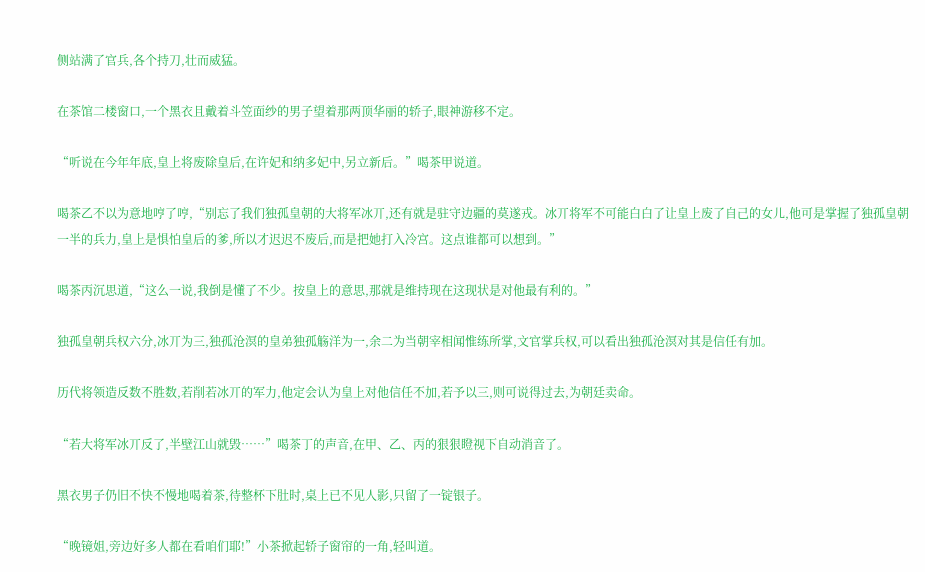侧站满了官兵,各个持刀,壮而威猛。

在茶馆二楼窗口,一个黑衣且戴着斗笠面纱的男子望着那两顶华丽的轿子,眼神游移不定。

“听说在今年年底,皇上将废除皇后,在许妃和纳多妃中,另立新后。”喝茶甲说道。

喝茶乙不以为意地哼了哼,“别忘了我们独孤皇朝的大将军冰丌,还有就是驻守边疆的莫遂戎。冰丌将军不可能白白了让皇上废了自己的女儿,他可是掌握了独孤皇朝一半的兵力,皇上是惧怕皇后的爹,所以才迟迟不废后,而是把她打入冷宫。这点谁都可以想到。”

喝茶丙沉思道,“这么一说,我倒是懂了不少。按皇上的意思,那就是维持现在这现状是对他最有利的。”

独孤皇朝兵权六分,冰丌为三,独孤沧溟的皇弟独孤觞洋为一,余二为当朝宰相闻惟练所掌,文官掌兵权,可以看出独孤沧溟对其是信任有加。

历代将领造反数不胜数,若削若冰丌的军力,他定会认为皇上对他信任不加,若予以三,则可说得过去,为朝廷卖命。

“若大将军冰丌反了,半壁江山就毁……”喝茶丁的声音,在甲、乙、丙的狠狠瞪视下自动消音了。

黑衣男子仍旧不快不慢地喝着茶,待整杯下肚时,桌上已不见人影,只留了一锭银子。

“晚镜姐,旁边好多人都在看咱们耶!”小茶掀起轿子窗帘的一角,轻叫道。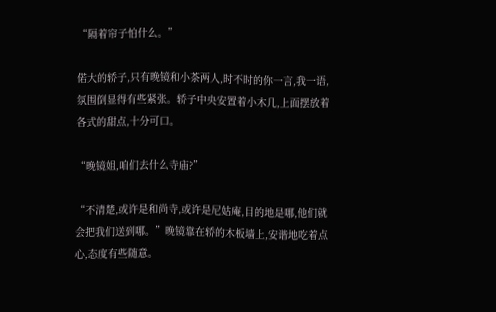“隔着帘子怕什么。”

偌大的轿子,只有晚镜和小茶两人,时不时的你一言,我一语,氛围倒显得有些紧张。轿子中央安置着小木几,上面摆放着各式的甜点,十分可口。

“晚镜姐,咱们去什么寺庙?”

“不清楚,或许是和尚寺,或许是尼姑庵,目的地是哪,他们就会把我们送到哪。”晚镜靠在轿的木板墙上,安谐地吃着点心,态度有些随意。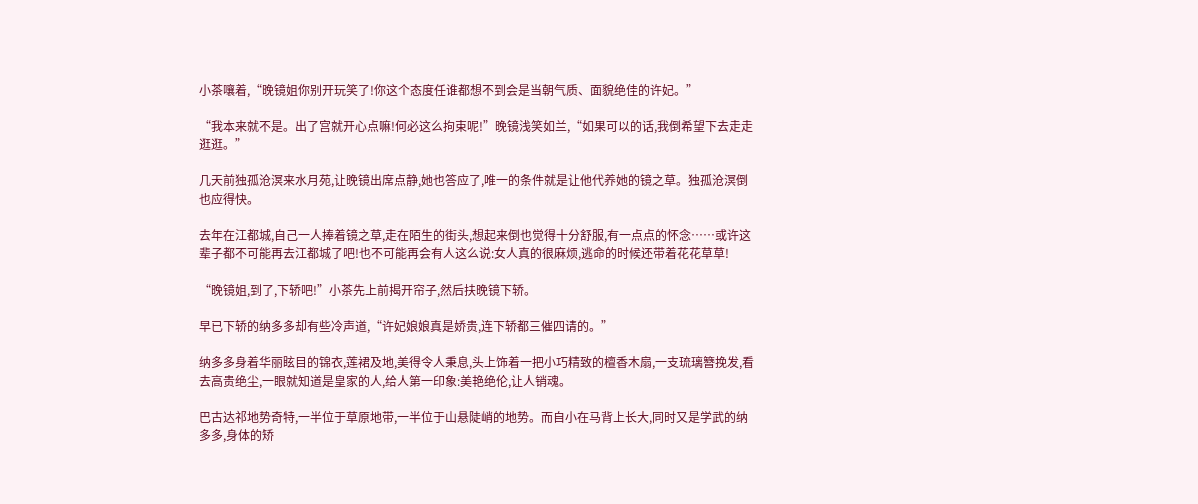小茶嚷着,“晚镜姐你别开玩笑了!你这个态度任谁都想不到会是当朝气质、面貌绝佳的许妃。”

“我本来就不是。出了宫就开心点嘛!何必这么拘束呢!”晚镜浅笑如兰,“如果可以的话,我倒希望下去走走逛逛。”

几天前独孤沧溟来水月苑,让晚镜出席点静,她也答应了,唯一的条件就是让他代养她的镜之草。独孤沧溟倒也应得快。

去年在江都城,自己一人捧着镜之草,走在陌生的街头,想起来倒也觉得十分舒服,有一点点的怀念……或许这辈子都不可能再去江都城了吧!也不可能再会有人这么说:女人真的很麻烦,逃命的时候还带着花花草草!

“晚镜姐,到了,下轿吧!”小茶先上前揭开帘子,然后扶晚镜下轿。

早已下轿的纳多多却有些冷声道,“许妃娘娘真是娇贵,连下轿都三催四请的。”

纳多多身着华丽眩目的锦衣,莲裙及地,美得令人秉息,头上饰着一把小巧精致的檀香木扇,一支琉璃簪挽发,看去高贵绝尘,一眼就知道是皇家的人,给人第一印象:美艳绝伦,让人销魂。

巴古达祁地势奇特,一半位于草原地带,一半位于山悬陡峭的地势。而自小在马背上长大,同时又是学武的纳多多,身体的矫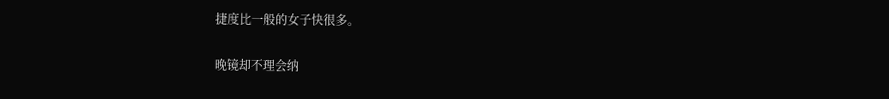捷度比一般的女子快很多。

晚镜却不理会纳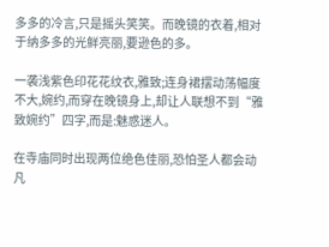多多的冷言,只是摇头笑笑。而晚镜的衣着,相对于纳多多的光鲜亮丽,要逊色的多。

一袭浅紫色印花花纹衣,雅致;连身裙摆动荡幅度不大,婉约,而穿在晚镜身上,却让人联想不到“雅致婉约”四字,而是:魅惑迷人。

在寺庙同时出现两位绝色佳丽,恐怕圣人都会动凡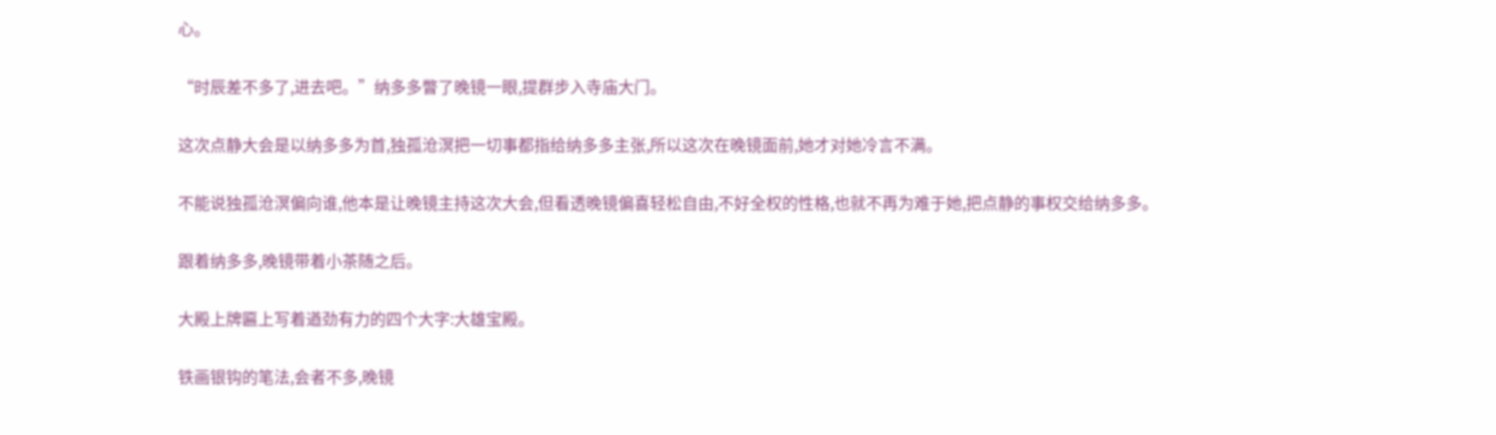心。

“时辰差不多了,进去吧。”纳多多瞥了晚镜一眼,提群步入寺庙大门。

这次点静大会是以纳多多为首,独孤沧溟把一切事都指给纳多多主张,所以这次在晚镜面前,她才对她冷言不满。

不能说独孤沧溟偏向谁,他本是让晚镜主持这次大会,但看透晚镜偏喜轻松自由,不好全权的性格,也就不再为难于她,把点静的事权交给纳多多。

跟着纳多多,晚镜带着小茶随之后。

大殿上牌匾上写着遒劲有力的四个大字:大雄宝殿。

铁画银钩的笔法,会者不多,晚镜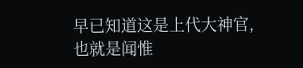早已知道这是上代大神官,也就是闻惟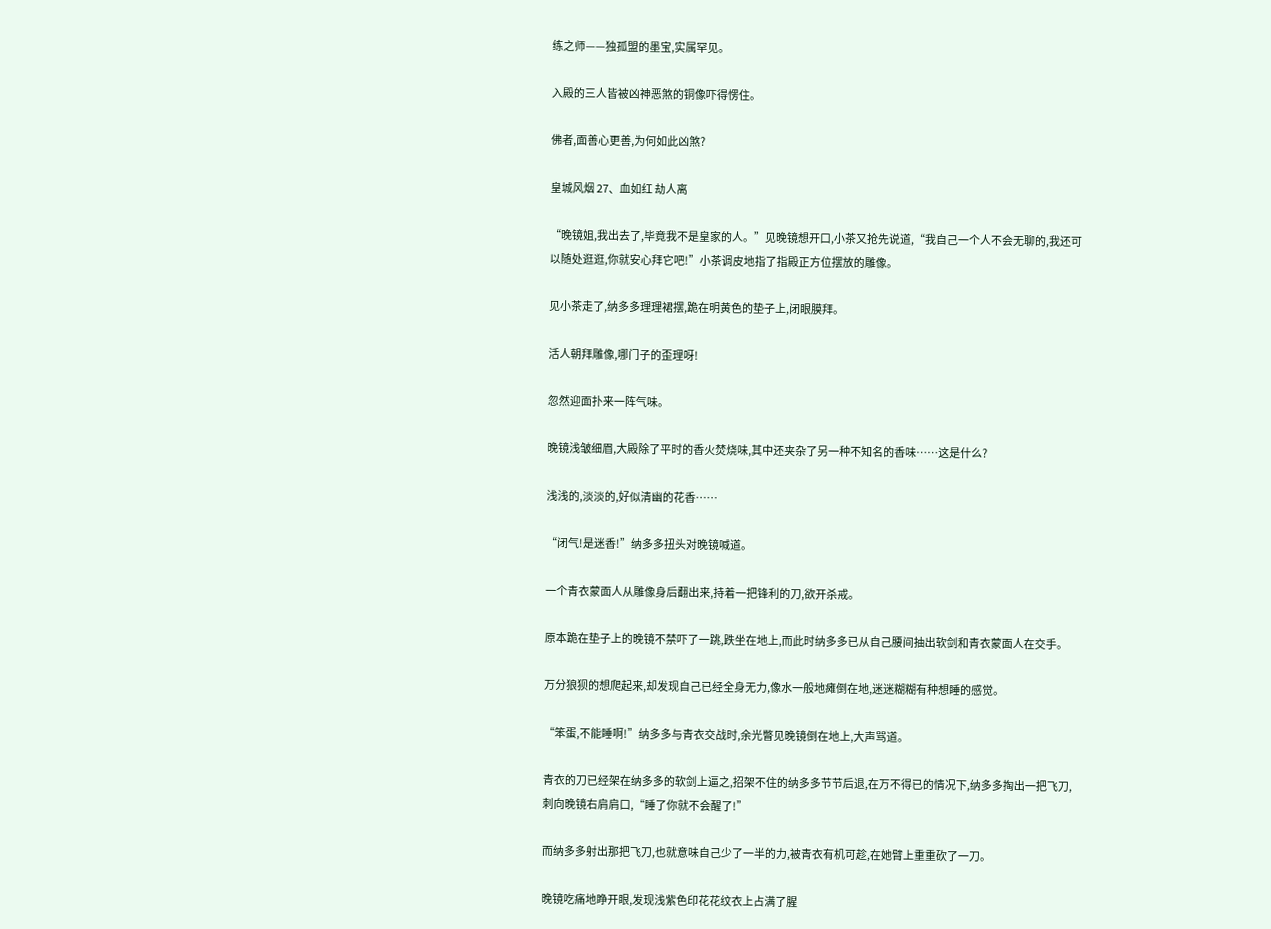练之师——独孤盟的墨宝,实属罕见。

入殿的三人皆被凶神恶煞的铜像吓得愣住。

佛者,面善心更善,为何如此凶煞?

皇城风烟 27、血如红 劫人离

“晚镜姐,我出去了,毕竟我不是皇家的人。”见晚镜想开口,小茶又抢先说道,“我自己一个人不会无聊的,我还可以随处逛逛,你就安心拜它吧!”小茶调皮地指了指殿正方位摆放的雕像。

见小茶走了,纳多多理理裙摆,跪在明黄色的垫子上,闭眼膜拜。

活人朝拜雕像,哪门子的歪理呀!

忽然迎面扑来一阵气味。

晚镜浅皱细眉,大殿除了平时的香火焚烧味,其中还夹杂了另一种不知名的香味……这是什么?

浅浅的,淡淡的,好似清幽的花香……

“闭气!是迷香!”纳多多扭头对晚镜喊道。

一个青衣蒙面人从雕像身后翻出来,持着一把锋利的刀,欲开杀戒。

原本跪在垫子上的晚镜不禁吓了一跳,跌坐在地上,而此时纳多多已从自己腰间抽出软剑和青衣蒙面人在交手。

万分狼狈的想爬起来,却发现自己已经全身无力,像水一般地瘫倒在地,迷迷糊糊有种想睡的感觉。

“笨蛋,不能睡啊!”纳多多与青衣交战时,余光瞥见晚镜倒在地上,大声骂道。

青衣的刀已经架在纳多多的软剑上逼之,招架不住的纳多多节节后退,在万不得已的情况下,纳多多掏出一把飞刀,刺向晚镜右肩肩口,“睡了你就不会醒了!”

而纳多多射出那把飞刀,也就意味自己少了一半的力,被青衣有机可趁,在她臂上重重砍了一刀。

晚镜吃痛地睁开眼,发现浅紫色印花花纹衣上占满了腥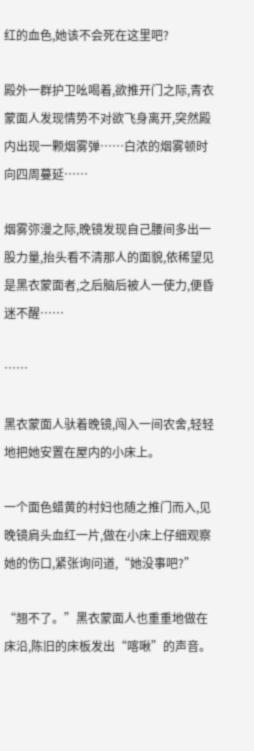红的血色,她该不会死在这里吧?

殿外一群护卫吆喝着,欲推开门之际,青衣蒙面人发现情势不对欲飞身离开,突然殿内出现一颗烟雾弹……白浓的烟雾顿时向四周蔓延……

烟雾弥漫之际,晚镜发现自己腰间多出一股力量,抬头看不清那人的面貌,依稀望见是黑衣蒙面者,之后脑后被人一使力,便昏迷不醒……

……

黑衣蒙面人驮着晚镜,闯入一间农舍,轻轻地把她安置在屋内的小床上。

一个面色蜡黄的村妇也随之推门而入,见晚镜肩头血红一片,做在小床上仔细观察她的伤口,紧张询问道,“她没事吧?”

“翘不了。”黑衣蒙面人也重重地做在床沿,陈旧的床板发出“喀啾”的声音。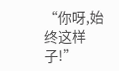“你呀,始终这样子!”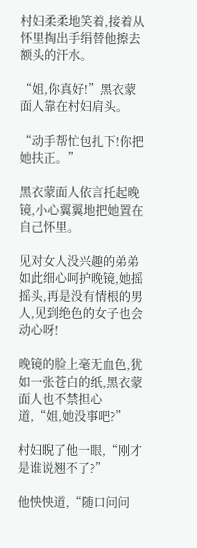村妇柔柔地笑着,接着从怀里掏出手绢替他擦去额头的汗水。

“姐,你真好!”黑衣蒙面人靠在村妇肩头。

“动手帮忙包扎下!你把她扶正。”

黑衣蒙面人依言托起晚镜,小心翼翼地把她置在自己怀里。

见对女人没兴趣的弟弟如此细心呵护晚镜,她摇摇头,再是没有情根的男人,见到绝色的女子也会动心呀!

晚镜的脸上毫无血色,犹如一张苍白的纸,黑衣蒙面人也不禁担心道,“姐,她没事吧?”

村妇睨了他一眼,“刚才是谁说翘不了?”

他怏怏道,“随口问问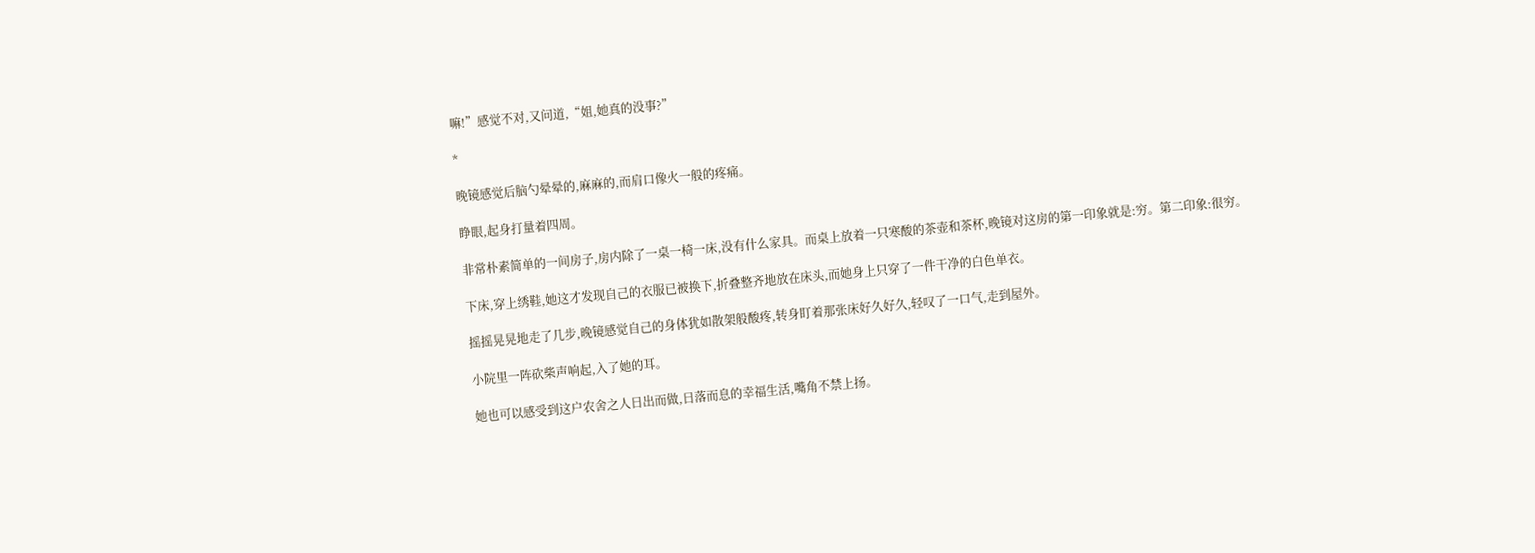嘛!”感觉不对,又问道,“姐,她真的没事?”

*

晚镜感觉后脑勺晕晕的,麻麻的,而肩口像火一般的疼痛。

睁眼,起身打量着四周。

非常朴素简单的一间房子,房内除了一桌一椅一床,没有什么家具。而桌上放着一只寒酸的茶壶和茶杯,晚镜对这房的第一印象就是:穷。第二印象:很穷。

下床,穿上绣鞋,她这才发现自己的衣服已被换下,折叠整齐地放在床头,而她身上只穿了一件干净的白色单衣。

摇摇晃晃地走了几步,晚镜感觉自己的身体犹如散架般酸疼,转身盯着那张床好久好久,轻叹了一口气,走到屋外。

小院里一阵砍柴声响起,入了她的耳。

她也可以感受到这户农舍之人日出而做,日落而息的幸福生活,嘴角不禁上扬。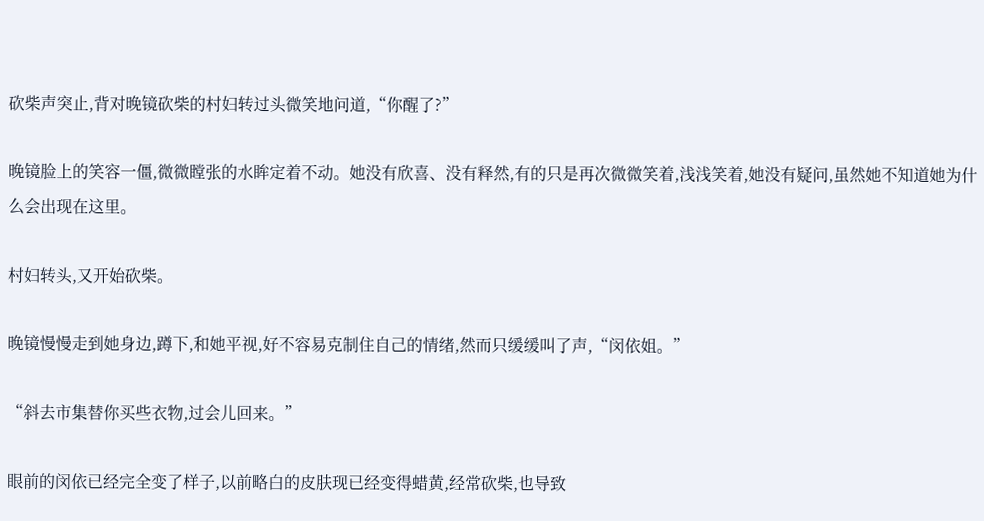砍柴声突止,背对晚镜砍柴的村妇转过头微笑地问道,“你醒了?”

晚镜脸上的笑容一僵,微微瞠张的水眸定着不动。她没有欣喜、没有释然,有的只是再次微微笑着,浅浅笑着,她没有疑问,虽然她不知道她为什么会出现在这里。

村妇转头,又开始砍柴。

晚镜慢慢走到她身边,蹲下,和她平视,好不容易克制住自己的情绪,然而只缓缓叫了声,“闵依姐。”

“斜去市集替你买些衣物,过会儿回来。”

眼前的闵依已经完全变了样子,以前略白的皮肤现已经变得蜡黄,经常砍柴,也导致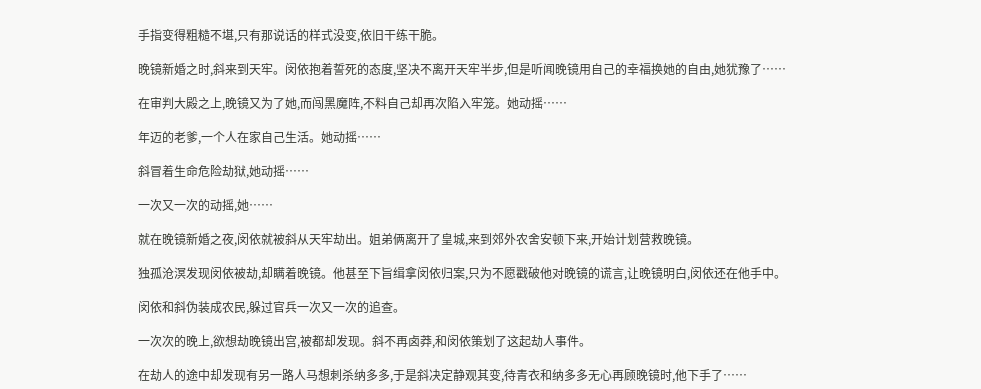手指变得粗糙不堪,只有那说话的样式没变,依旧干练干脆。

晚镜新婚之时,斜来到天牢。闵依抱着誓死的态度,坚决不离开天牢半步,但是听闻晚镜用自己的幸福换她的自由,她犹豫了……

在审判大殿之上,晚镜又为了她,而闯黑魔阵,不料自己却再次陷入牢笼。她动摇……

年迈的老爹,一个人在家自己生活。她动摇……

斜冒着生命危险劫狱,她动摇……

一次又一次的动摇,她……

就在晚镜新婚之夜,闵依就被斜从天牢劫出。姐弟俩离开了皇城,来到郊外农舍安顿下来,开始计划营救晚镜。

独孤沧溟发现闵依被劫,却瞒着晚镜。他甚至下旨缉拿闵依归案,只为不愿戳破他对晚镜的谎言,让晚镜明白,闵依还在他手中。

闵依和斜伪装成农民,躲过官兵一次又一次的追查。

一次次的晚上,欲想劫晚镜出宫,被都却发现。斜不再卤莽,和闵依策划了这起劫人事件。

在劫人的途中却发现有另一路人马想刺杀纳多多,于是斜决定静观其变,待青衣和纳多多无心再顾晚镜时,他下手了……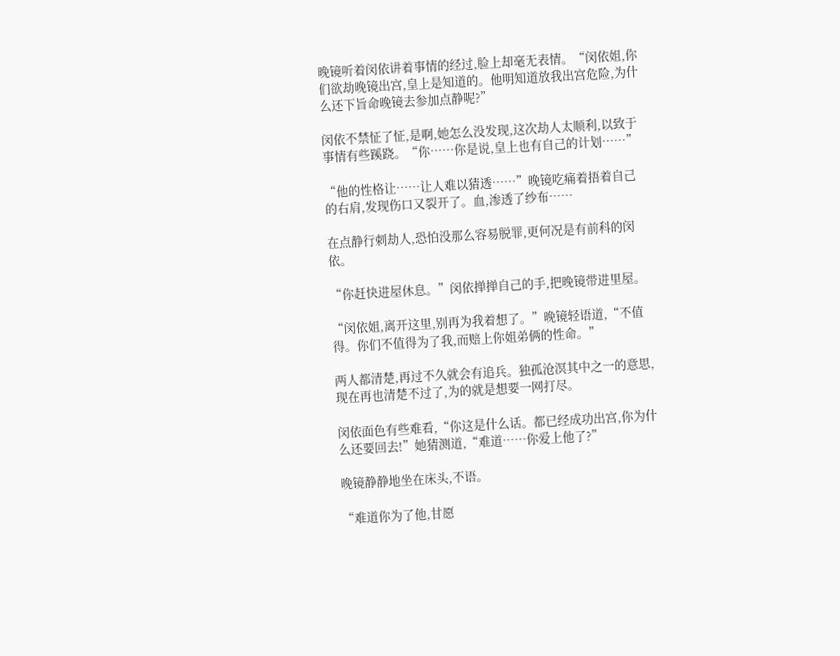晚镜听着闵依讲着事情的经过,脸上却毫无表情。“闵依姐,你们欲劫晚镜出宫,皇上是知道的。他明知道放我出宫危险,为什么还下旨命晚镜去参加点静呢?”

闵依不禁怔了怔,是啊,她怎么没发现,这次劫人太顺利,以致于事情有些蹊跷。“你……你是说,皇上也有自己的计划……”

“他的性格让……让人难以猜透……”晚镜吃痛着捂着自己的右肩,发现伤口又裂开了。血,渗透了纱布……

在点静行刺劫人,恐怕没那么容易脱罪,更何况是有前科的闵依。

“你赶快进屋休息。”闵依掸掸自己的手,把晚镜带进里屋。

“闵依姐,离开这里,别再为我着想了。”晚镜轻语道,“不值得。你们不值得为了我,而赔上你姐弟俩的性命。”

两人都清楚,再过不久就会有追兵。独孤沧溟其中之一的意思,现在再也清楚不过了,为的就是想要一网打尽。

闵依面色有些难看,“你这是什么话。都已经成功出宫,你为什么还要回去!”她猜测道,“难道……你爱上他了?”

晚镜静静地坐在床头,不语。

“难道你为了他,甘愿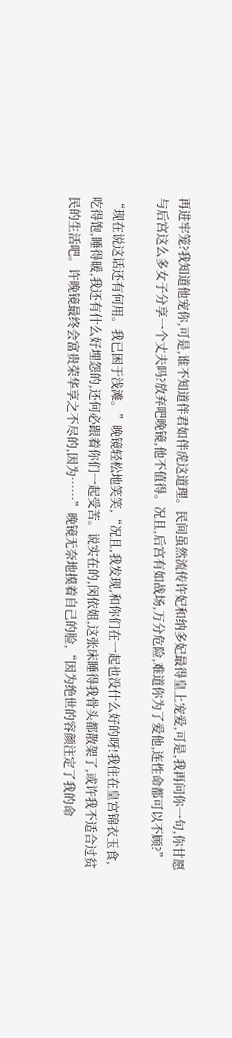再进牢笼?我知道他宠你,可是,谁不知道伴君如伴虎这道理。民间虽然流传许妃和纳多妃最得皇上宠爱,可是,我再问你一句,你甘愿与后宫这么多女子分享一个丈夫吗?放弃吧晚镜,他不值得。况且,后宫有如战场,万分危险,难道你为了爱他,连性命都可以不顾?”

“现在说这话还有何用。我已困于浅滩。”晚镜轻松地笑笑,“况且,我发现,和你们在一起也没什么好的呀!我住在皇宫锦衣玉食,吃得饱,睡得暖,我还有什么好埋怨的,还何必跟着你们一起受苦。说实在的,闵依姐,这张床睡得我骨头都散架了,或许我不适合过贫民的生活吧。许晚镜最终会富贵荣华享之不尽的,因为……”晚镜无奈地摸着自己的脸,“因为绝世的容颜注定了我的命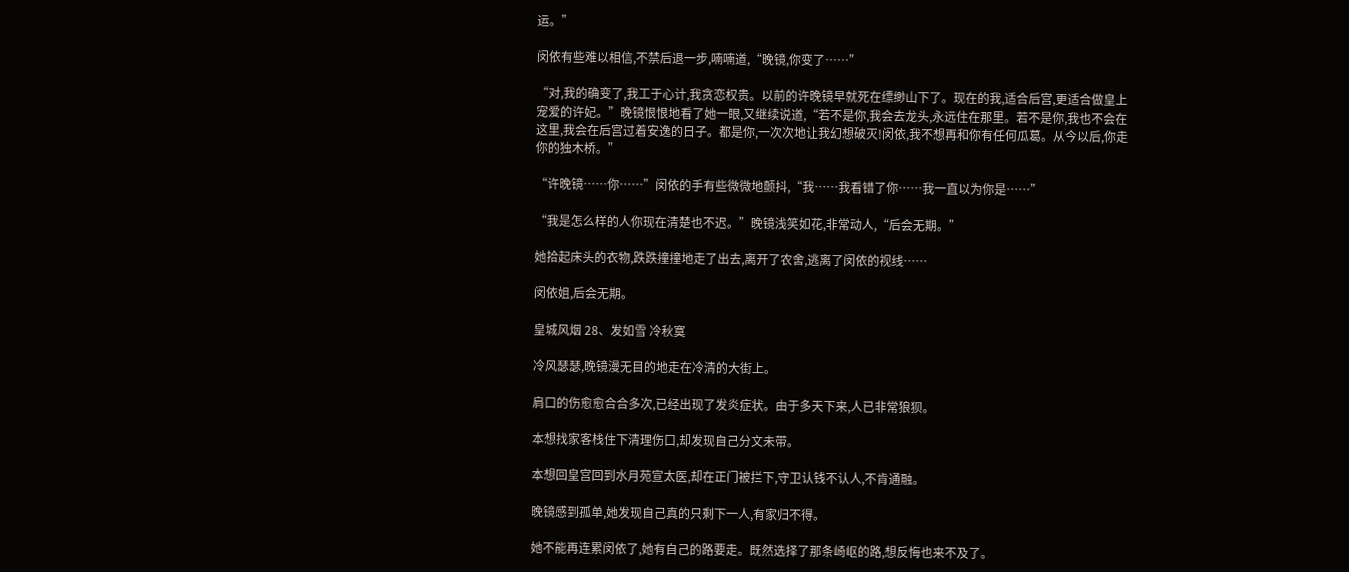运。”

闵依有些难以相信,不禁后退一步,喃喃道,“晚镜,你变了……”

“对,我的确变了,我工于心计,我贪恋权贵。以前的许晚镜早就死在缥缈山下了。现在的我,适合后宫,更适合做皇上宠爱的许妃。”晚镜恨恨地看了她一眼,又继续说道,“若不是你,我会去龙头,永远住在那里。若不是你,我也不会在这里,我会在后宫过着安逸的日子。都是你,一次次地让我幻想破灭!闵依,我不想再和你有任何瓜葛。从今以后,你走你的独木桥。”

“许晚镜……你……”闵依的手有些微微地颤抖,“我……我看错了你……我一直以为你是……”

“我是怎么样的人你现在清楚也不迟。”晚镜浅笑如花,非常动人,“后会无期。”

她拾起床头的衣物,跌跌撞撞地走了出去,离开了农舍,逃离了闵依的视线……

闵依姐,后会无期。

皇城风烟 28、发如雪 冷秋寞

冷风瑟瑟,晚镜漫无目的地走在冷清的大街上。

肩口的伤愈愈合合多次,已经出现了发炎症状。由于多天下来,人已非常狼狈。

本想找家客栈住下清理伤口,却发现自己分文未带。

本想回皇宫回到水月苑宣太医,却在正门被拦下,守卫认钱不认人,不肯通融。

晚镜感到孤单,她发现自己真的只剩下一人,有家归不得。

她不能再连累闵依了,她有自己的路要走。既然选择了那条崎岖的路,想反悔也来不及了。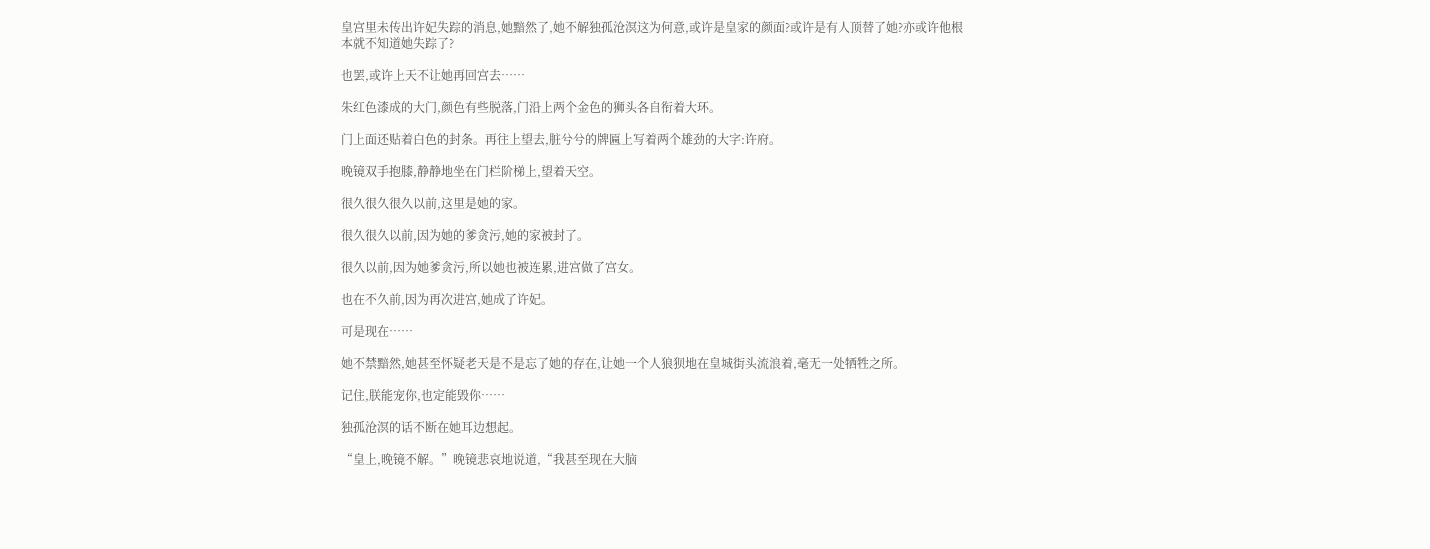皇宫里未传出许妃失踪的消息,她黯然了,她不解独孤沧溟这为何意,或许是皇家的颜面?或许是有人顶替了她?亦或许他根本就不知道她失踪了?

也罢,或许上天不让她再回宫去……

朱红色漆成的大门,颜色有些脱落,门沿上两个金色的狮头各自衔着大环。

门上面还贴着白色的封条。再往上望去,脏兮兮的牌匾上写着两个雄劲的大字:许府。

晚镜双手抱膝,静静地坐在门栏阶梯上,望着天空。

很久很久很久以前,这里是她的家。

很久很久以前,因为她的爹贪污,她的家被封了。

很久以前,因为她爹贪污,所以她也被连累,进宫做了宫女。

也在不久前,因为再次进宫,她成了许妃。

可是现在……

她不禁黯然,她甚至怀疑老天是不是忘了她的存在,让她一个人狼狈地在皇城街头流浪着,毫无一处牺牲之所。

记住,朕能宠你,也定能毁你……

独孤沧溟的话不断在她耳边想起。

“皇上,晚镜不解。”晚镜悲哀地说道,“我甚至现在大脑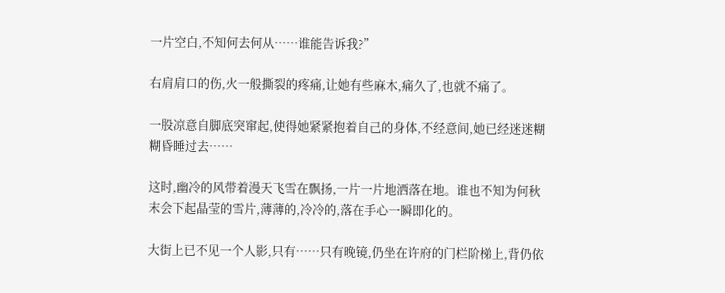一片空白,不知何去何从……谁能告诉我?”

右肩肩口的伤,火一般撕裂的疼痛,让她有些麻木,痛久了,也就不痛了。

一股凉意自脚底突窜起,使得她紧紧抱着自己的身体,不经意间,她已经迷迷糊糊昏睡过去……

这时,幽冷的风带着漫天飞雪在飘扬,一片一片地洒落在地。谁也不知为何秋末会下起晶莹的雪片,薄薄的,冷冷的,落在手心一瞬即化的。

大街上已不见一个人影,只有……只有晚镜,仍坐在许府的门栏阶梯上,背仍依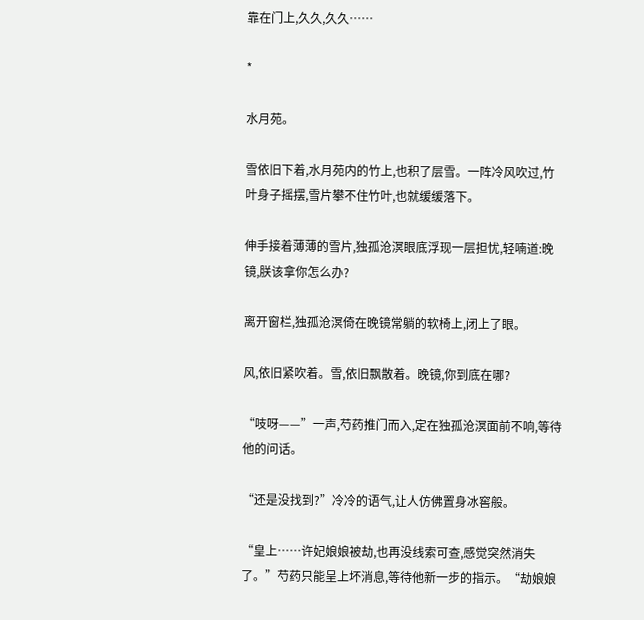靠在门上,久久,久久……

*

水月苑。

雪依旧下着,水月苑内的竹上,也积了层雪。一阵冷风吹过,竹叶身子摇摆,雪片攀不住竹叶,也就缓缓落下。

伸手接着薄薄的雪片,独孤沧溟眼底浮现一层担忧,轻喃道:晚镜,朕该拿你怎么办?

离开窗栏,独孤沧溟倚在晚镜常躺的软椅上,闭上了眼。

风,依旧紧吹着。雪,依旧飘散着。晚镜,你到底在哪?

“吱呀——”一声,芍药推门而入,定在独孤沧溟面前不响,等待他的问话。

“还是没找到?”冷冷的语气,让人仿佛置身冰窖般。

“皇上……许妃娘娘被劫,也再没线索可查,感觉突然消失了。”芍药只能呈上坏消息,等待他新一步的指示。“劫娘娘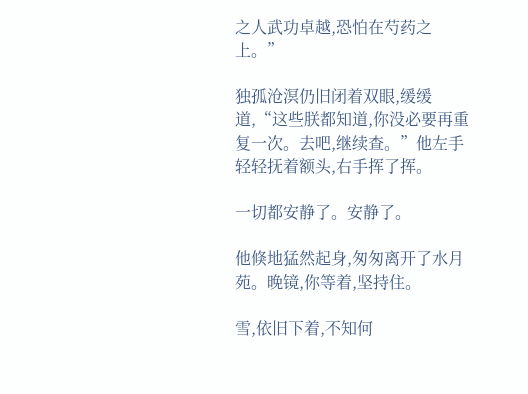之人武功卓越,恐怕在芍药之上。”

独孤沧溟仍旧闭着双眼,缓缓道,“这些朕都知道,你没必要再重复一次。去吧,继续查。”他左手轻轻抚着额头,右手挥了挥。

一切都安静了。安静了。

他倏地猛然起身,匆匆离开了水月苑。晚镜,你等着,坚持住。

雪,依旧下着,不知何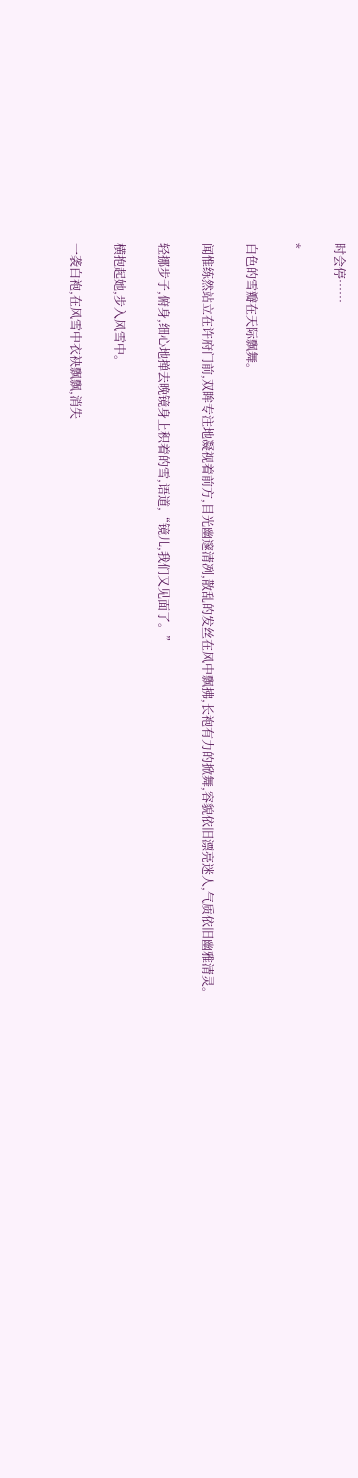时会停……

*

白色的雪瓣在天际飘舞。

闻惟练然站立在许府门前,双眸专注地凝视着前方,目光幽邃清冽,散乱的发丝在风中飘拂,长袍有力的掀舞,容貌依旧漂亮迷人,气质依旧幽雅清灵。

轻挪步子,俯身,细心地掸去晚镜身上积着的雪,语道,“镜儿,我们又见面了。”

横抱起她,步入风雪中。

一袭白袍,在风雪中衣袂飘飘,消失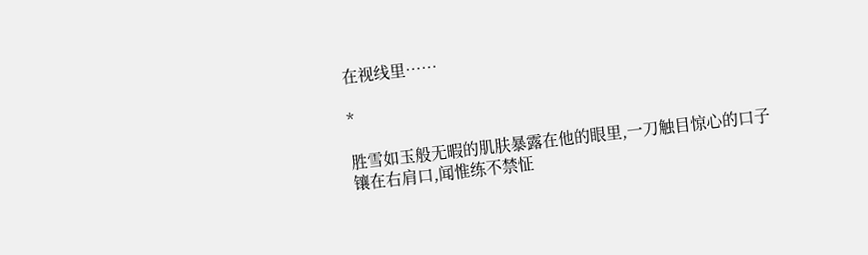在视线里……

*

胜雪如玉般无暇的肌肤暴露在他的眼里,一刀触目惊心的口子镶在右肩口,闻惟练不禁怔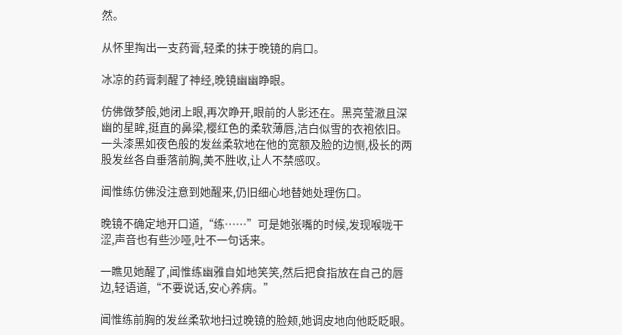然。

从怀里掏出一支药膏,轻柔的抹于晚镜的肩口。

冰凉的药膏刺醒了神经,晚镜幽幽睁眼。

仿佛做梦般,她闭上眼,再次睁开,眼前的人影还在。黑亮莹澈且深幽的星眸,挺直的鼻梁,樱红色的柔软薄唇,洁白似雪的衣袍依旧。一头漆黑如夜色般的发丝柔软地在他的宽额及脸的边恻,极长的两股发丝各自垂落前胸,美不胜收,让人不禁感叹。

闻惟练仿佛没注意到她醒来,仍旧细心地替她处理伤口。

晚镜不确定地开口道,“练……”可是她张嘴的时候,发现喉咙干涩,声音也有些沙哑,吐不一句话来。

一瞧见她醒了,闻惟练幽雅自如地笑笑,然后把食指放在自己的唇边,轻语道,“不要说话,安心养病。”

闻惟练前胸的发丝柔软地扫过晚镜的脸颊,她调皮地向他眨眨眼。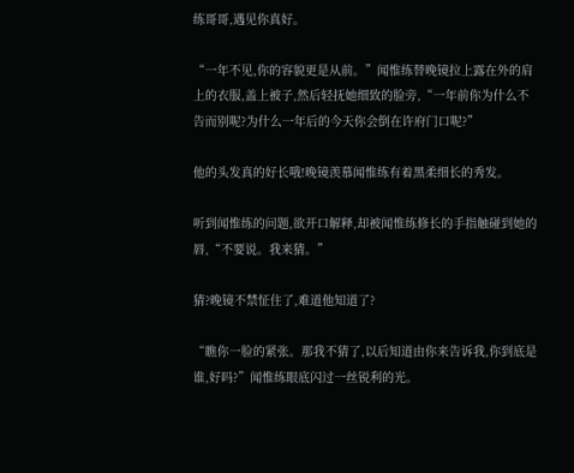练哥哥,遇见你真好。

“一年不见,你的容貌更是从前。”闻惟练替晚镜拉上露在外的肩上的衣服,盖上被子,然后轻抚她细致的脸旁,“一年前你为什么不告而别呢?为什么一年后的今天你会倒在许府门口呢?”

他的头发真的好长哦!晚镜羡慕闻惟练有着黑柔细长的秀发。

听到闻惟练的问题,欲开口解释,却被闻惟练修长的手指触碰到她的唇,“不要说。我来猜。”

猜?晚镜不禁怔住了,难道他知道了?

“瞧你一脸的紧张。那我不猜了,以后知道由你来告诉我,你到底是谁,好吗?”闻惟练眼底闪过一丝锐利的光。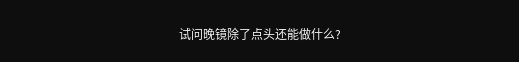试问晚镜除了点头还能做什么?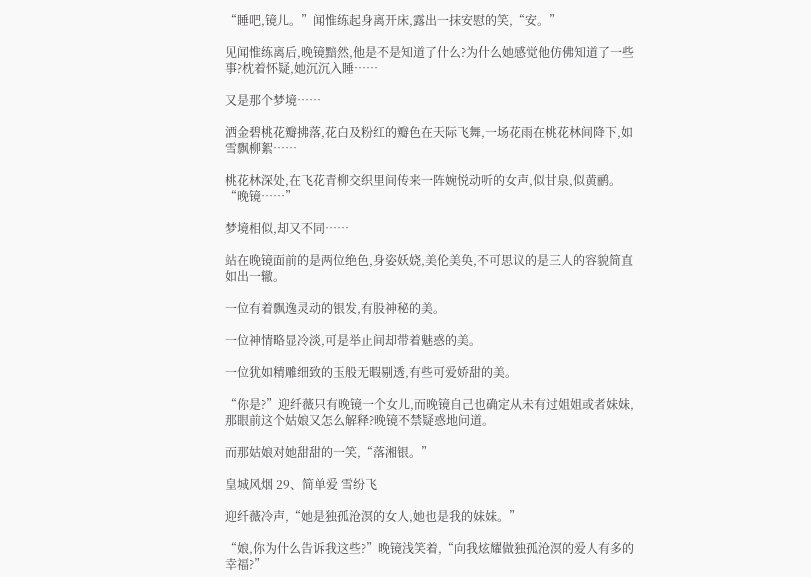“睡吧,镜儿。”闻惟练起身离开床,露出一抹安慰的笑,“安。”

见闻惟练离后,晚镜黯然,他是不是知道了什么?为什么她感觉他仿佛知道了一些事?枕着怀疑,她沉沉入睡……

又是那个梦境……

洒金碧桃花瓣拂落,花白及粉红的瓣色在天际飞舞,一场花雨在桃花林间降下,如雪飘柳絮……

桃花林深处,在飞花青柳交织里间传来一阵婉悦动听的女声,似甘泉,似黄鹂。“晚镜……”

梦境相似,却又不同……

站在晚镜面前的是两位绝色,身姿妖娆,美伦美奂,不可思议的是三人的容貌简直如出一辙。

一位有着飘逸灵动的银发,有股神秘的美。

一位神情略显冷淡,可是举止间却带着魅惑的美。

一位犹如精雕细致的玉般无暇剔透,有些可爱娇甜的美。

“你是?”迎纤薇只有晚镜一个女儿,而晚镜自己也确定从未有过姐姐或者妹妹,那眼前这个姑娘又怎么解释?晚镜不禁疑惑地问道。

而那姑娘对她甜甜的一笑,“落湘银。”

皇城风烟 29、简单爱 雪纷飞

迎纤薇冷声,“她是独孤沧溟的女人,她也是我的妹妹。”

“娘,你为什么告诉我这些?”晚镜浅笑着,“向我炫耀做独孤沧溟的爱人有多的幸福?”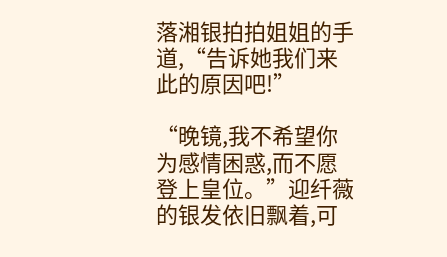落湘银拍拍姐姐的手道,“告诉她我们来此的原因吧!”

“晚镜,我不希望你为感情困惑,而不愿登上皇位。”迎纤薇的银发依旧飘着,可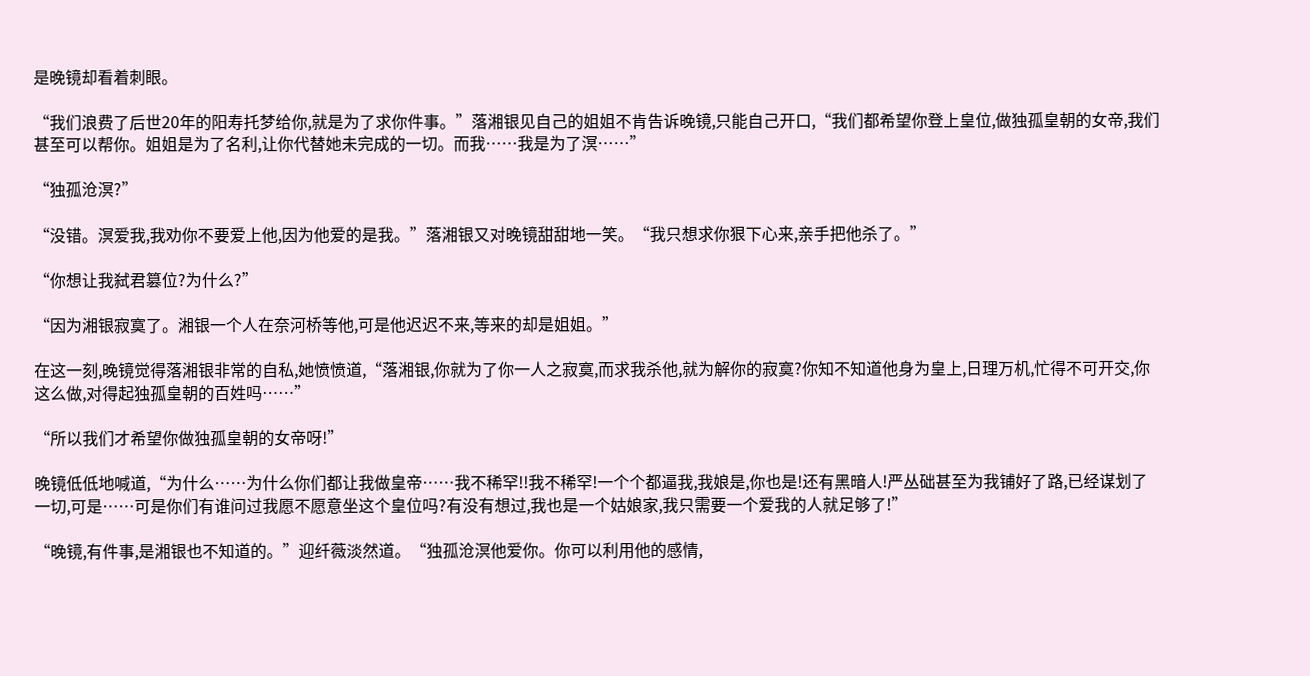是晚镜却看着刺眼。

“我们浪费了后世20年的阳寿托梦给你,就是为了求你件事。”落湘银见自己的姐姐不肯告诉晚镜,只能自己开口,“我们都希望你登上皇位,做独孤皇朝的女帝,我们甚至可以帮你。姐姐是为了名利,让你代替她未完成的一切。而我……我是为了溟……”

“独孤沧溟?”

“没错。溟爱我,我劝你不要爱上他,因为他爱的是我。”落湘银又对晚镜甜甜地一笑。“我只想求你狠下心来,亲手把他杀了。”

“你想让我弑君篡位?为什么?”

“因为湘银寂寞了。湘银一个人在奈河桥等他,可是他迟迟不来,等来的却是姐姐。”

在这一刻,晚镜觉得落湘银非常的自私,她愤愤道,“落湘银,你就为了你一人之寂寞,而求我杀他,就为解你的寂寞?你知不知道他身为皇上,日理万机,忙得不可开交,你这么做,对得起独孤皇朝的百姓吗……”

“所以我们才希望你做独孤皇朝的女帝呀!”

晚镜低低地喊道,“为什么……为什么你们都让我做皇帝……我不稀罕!!我不稀罕!一个个都逼我,我娘是,你也是!还有黑暗人!严丛础甚至为我铺好了路,已经谋划了一切,可是……可是你们有谁问过我愿不愿意坐这个皇位吗?有没有想过,我也是一个姑娘家,我只需要一个爱我的人就足够了!”

“晚镜,有件事,是湘银也不知道的。”迎纤薇淡然道。“独孤沧溟他爱你。你可以利用他的感情,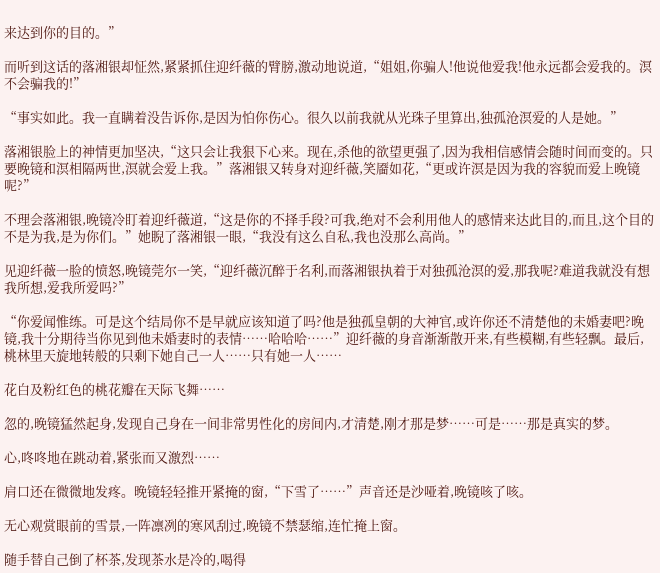来达到你的目的。”

而听到这话的落湘银却怔然,紧紧抓住迎纤薇的臂膀,激动地说道,“姐姐,你骗人!他说他爱我!他永远都会爱我的。溟不会骗我的!”

“事实如此。我一直瞒着没告诉你,是因为怕你伤心。很久以前我就从光珠子里算出,独孤沧溟爱的人是她。”

落湘银脸上的神情更加坚决,“这只会让我狠下心来。现在,杀他的欲望更强了,因为我相信感情会随时间而变的。只要晚镜和溟相隔两世,溟就会爱上我。”落湘银又转身对迎纤薇,笑靥如花,“更或许溟是因为我的容貌而爱上晚镜呢?”

不理会落湘银,晚镜冷盯着迎纤薇道,“这是你的不择手段?可我,绝对不会利用他人的感情来达此目的,而且,这个目的不是为我,是为你们。”她睨了落湘银一眼,“我没有这么自私,我也没那么高尚。”

见迎纤薇一脸的愤怒,晚镜莞尔一笑,“迎纤薇沉醉于名利,而落湘银执着于对独孤沧溟的爱,那我呢?难道我就没有想我所想,爱我所爱吗?”

“你爱闻惟练。可是这个结局你不是早就应该知道了吗?他是独孤皇朝的大神官,或许你还不清楚他的未婚妻吧?晚镜,我十分期待当你见到他未婚妻时的表情……哈哈哈……”迎纤薇的身音渐渐散开来,有些模糊,有些轻飘。最后,桃林里天旋地转般的只剩下她自己一人……只有她一人……

花白及粉红色的桃花瓣在天际飞舞……

忽的,晚镜猛然起身,发现自己身在一间非常男性化的房间内,才清楚,刚才那是梦……可是……那是真实的梦。

心,咚咚地在跳动着,紧张而又激烈……

肩口还在微微地发疼。晚镜轻轻推开紧掩的窗,“下雪了……”声音还是沙哑着,晚镜咳了咳。

无心观赏眼前的雪景,一阵凛冽的寒风刮过,晚镜不禁瑟缩,连忙掩上窗。

随手替自己倒了杯茶,发现茶水是冷的,喝得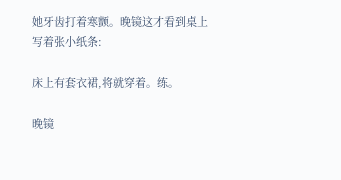她牙齿打着寒颤。晚镜这才看到桌上写着张小纸条:

床上有套衣裙,将就穿着。练。

晚镜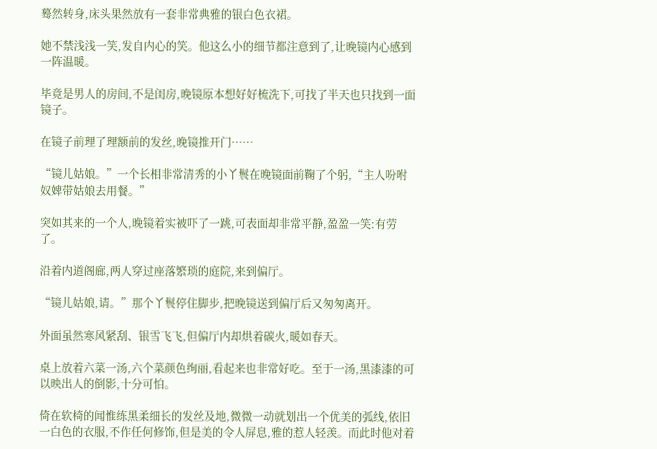蓦然转身,床头果然放有一套非常典雅的银白色衣裙。

她不禁浅浅一笑,发自内心的笑。他这么小的细节都注意到了,让晚镜内心感到一阵温暖。

毕竟是男人的房间,不是闺房,晚镜原本想好好梳洗下,可找了半天也只找到一面镜子。

在镜子前理了理额前的发丝,晚镜推开门……

“镜儿姑娘。”一个长相非常清秀的小丫鬟在晚镜面前鞠了个躬,“主人吩咐奴婢带姑娘去用餐。”

突如其来的一个人,晚镜着实被吓了一跳,可表面却非常平静,盈盈一笑:有劳了。

沿着内道阁廊,两人穿过座落繁琐的庭院,来到偏厅。

“镜儿姑娘,请。”那个丫鬟停住脚步,把晚镜送到偏厅后又匆匆离开。

外面虽然寒风紧刮、银雪飞飞,但偏厅内却烘着碳火,暖如春天。

桌上放着六菜一汤,六个菜颜色绚丽,看起来也非常好吃。至于一汤,黑漆漆的可以映出人的倒影,十分可怕。

倚在软椅的闻惟练黑柔细长的发丝及地,微微一动就划出一个优美的弧线,依旧一白色的衣服,不作任何修饰,但是美的令人屏息,雅的惹人轻羡。而此时他对着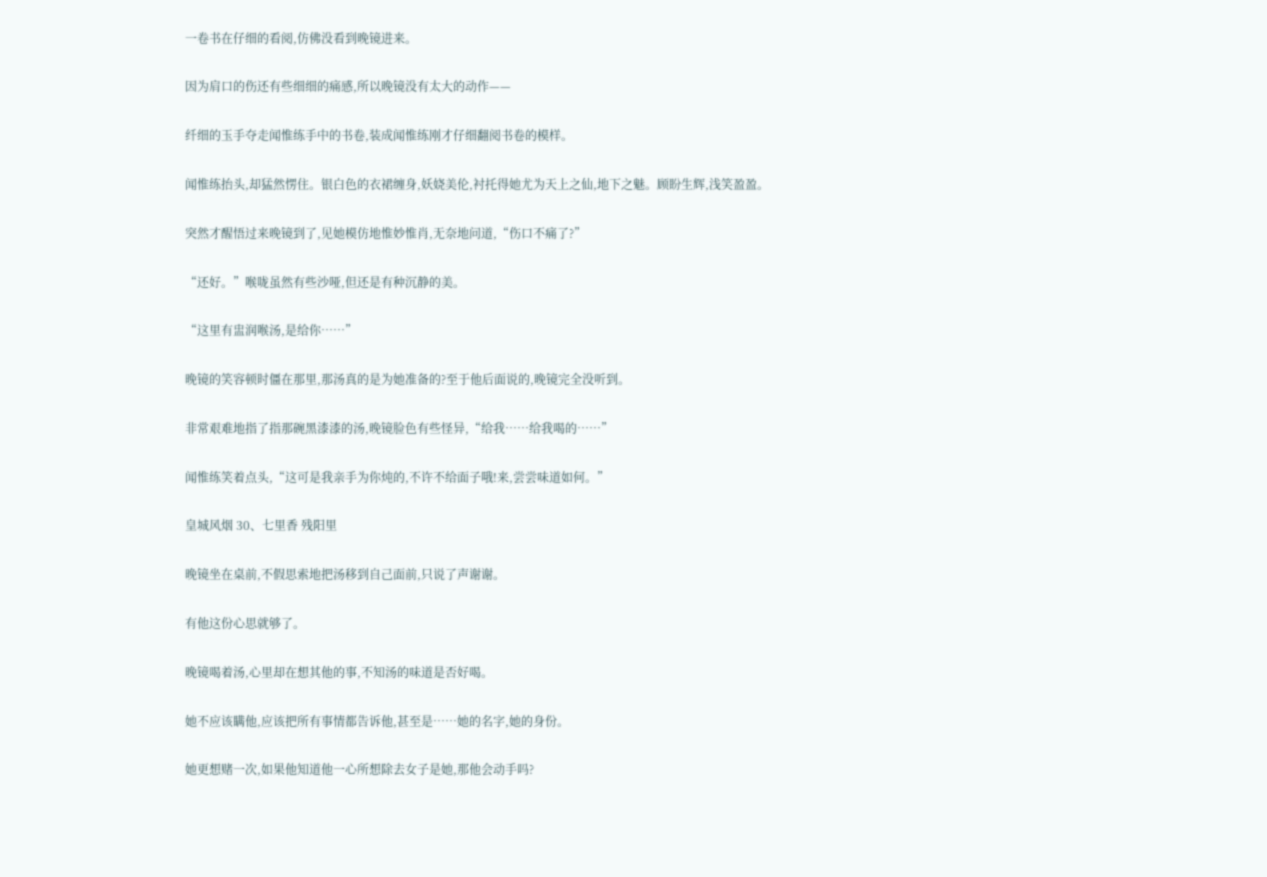一卷书在仔细的看阅,仿佛没看到晚镜进来。

因为肩口的伤还有些细细的痛感,所以晚镜没有太大的动作——

纤细的玉手夺走闻惟练手中的书卷,装成闻惟练刚才仔细翻阅书卷的模样。

闻惟练抬头,却猛然愣住。银白色的衣裙缠身,妖娆美伦,衬托得她尤为天上之仙,地下之魅。顾盼生辉,浅笑盈盈。

突然才醒悟过来晚镜到了,见她模仿地惟妙惟肖,无奈地问道,“伤口不痛了?”

“还好。”喉咙虽然有些沙哑,但还是有种沉静的美。

“这里有盅润喉汤,是给你……”

晚镜的笑容顿时僵在那里,那汤真的是为她准备的?至于他后面说的,晚镜完全没听到。

非常艰难地指了指那碗黑漆漆的汤,晚镜脸色有些怪异,“给我……给我喝的……”

闻惟练笑着点头,“这可是我亲手为你炖的,不许不给面子哦!来,尝尝味道如何。”

皇城风烟 30、七里香 残阳里

晚镜坐在桌前,不假思索地把汤移到自己面前,只说了声谢谢。

有他这份心思就够了。

晚镜喝着汤,心里却在想其他的事,不知汤的味道是否好喝。

她不应该瞒他,应该把所有事情都告诉他,甚至是……她的名字,她的身份。

她更想赌一次,如果他知道他一心所想除去女子是她,那他会动手吗?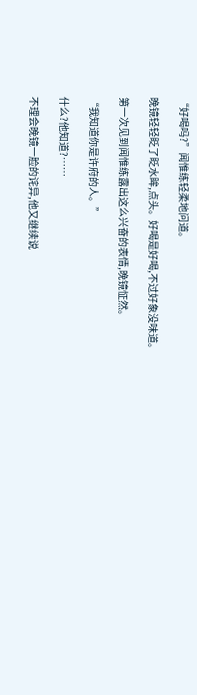“好喝吗?”闻惟练轻柔地问道。

晚镜轻轻眨了眨水眸,点头。好喝是好喝,不过好象没味道。

第一次见到闻惟练露出这么兴奋的表情,晚镜怔然。

“我知道你是许府的人。”

什么?他知道?……

不理会晚镜一脸的诧异,他又继续说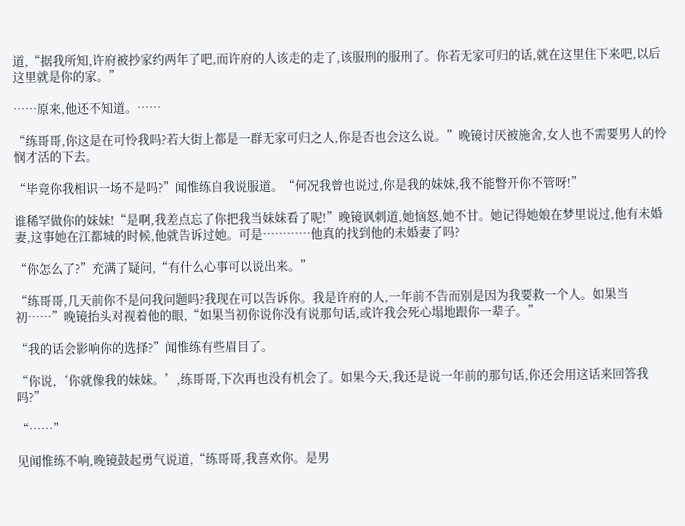道,“据我所知,许府被抄家约两年了吧,而许府的人该走的走了,该服刑的服刑了。你若无家可归的话,就在这里住下来吧,以后这里就是你的家。”

……原来,他还不知道。……

“练哥哥,你这是在可怜我吗?若大街上都是一群无家可归之人,你是否也会这么说。”晚镜讨厌被施舍,女人也不需要男人的怜悯才活的下去。

“毕竟你我相识一场不是吗?”闻惟练自我说服道。“何况我曾也说过,你是我的妹妹,我不能瞥开你不管呀!”

谁稀罕做你的妹妹!“是啊,我差点忘了你把我当妹妹看了呢!”晚镜讽刺道,她恼怒,她不甘。她记得她娘在梦里说过,他有未婚妻,这事她在江都城的时候,他就告诉过她。可是…………他真的找到他的未婚妻了吗?

“你怎么了?”充满了疑问,“有什么心事可以说出来。”

“练哥哥,几天前你不是问我问题吗?我现在可以告诉你。我是许府的人,一年前不告而别是因为我要救一个人。如果当初……”晚镜抬头对视着他的眼,“如果当初你说你没有说那句话,或许我会死心塌地跟你一辈子。”

“我的话会影响你的选择?”闻惟练有些眉目了。

“你说,‘你就像我的妹妹。’,练哥哥,下次再也没有机会了。如果今天,我还是说一年前的那句话,你还会用这话来回答我吗?”

“……”

见闻惟练不响,晚镜鼓起勇气说道,“练哥哥,我喜欢你。是男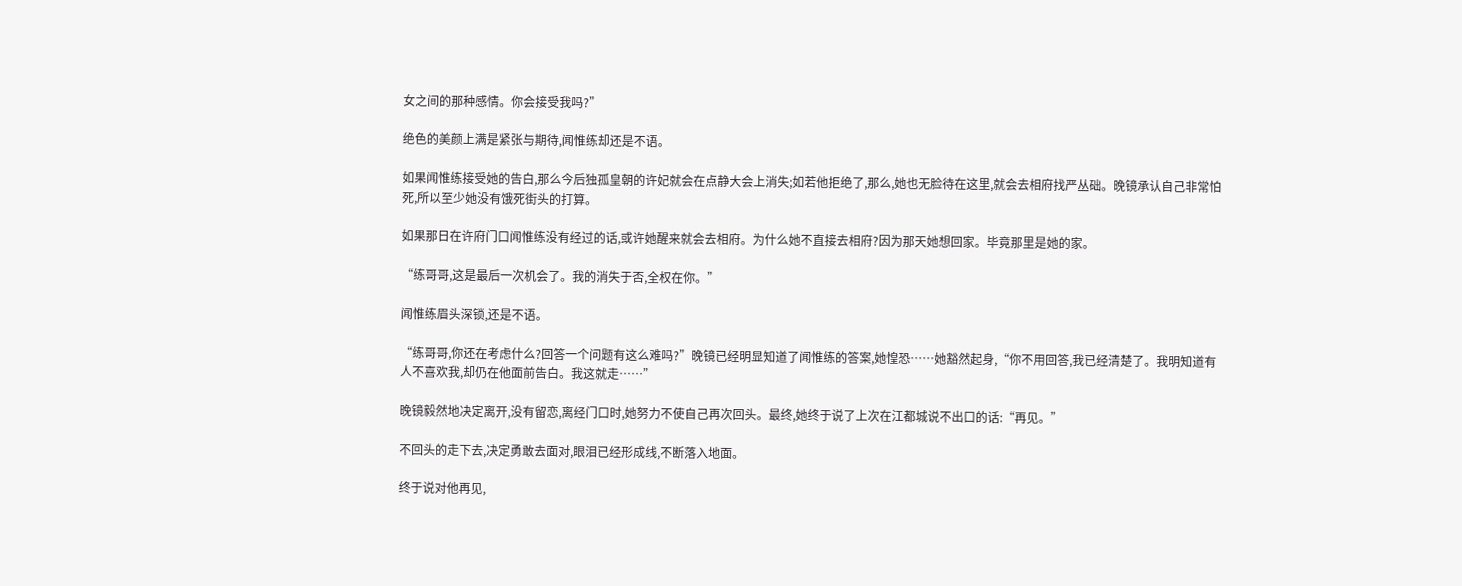女之间的那种感情。你会接受我吗?”

绝色的美颜上满是紧张与期待,闻惟练却还是不语。

如果闻惟练接受她的告白,那么今后独孤皇朝的许妃就会在点静大会上消失;如若他拒绝了,那么,她也无脸待在这里,就会去相府找严丛础。晚镜承认自己非常怕死,所以至少她没有饿死街头的打算。

如果那日在许府门口闻惟练没有经过的话,或许她醒来就会去相府。为什么她不直接去相府?因为那天她想回家。毕竟那里是她的家。

“练哥哥,这是最后一次机会了。我的消失于否,全权在你。”

闻惟练眉头深锁,还是不语。

“练哥哥,你还在考虑什么?回答一个问题有这么难吗?”晚镜已经明显知道了闻惟练的答案,她惶恐……她豁然起身,“你不用回答,我已经清楚了。我明知道有人不喜欢我,却仍在他面前告白。我这就走……”

晚镜毅然地决定离开,没有留恋,离经门口时,她努力不使自己再次回头。最终,她终于说了上次在江都城说不出口的话:“再见。”

不回头的走下去,决定勇敢去面对,眼泪已经形成线,不断落入地面。

终于说对他再见,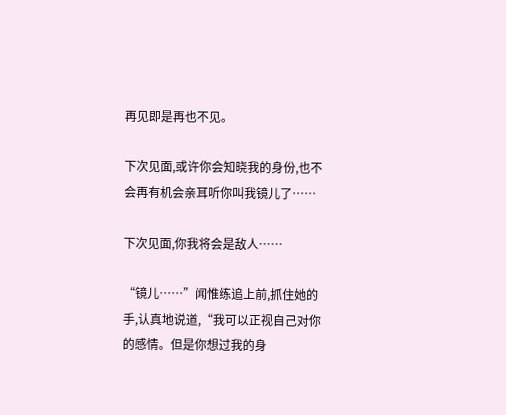再见即是再也不见。

下次见面,或许你会知晓我的身份,也不会再有机会亲耳听你叫我镜儿了……

下次见面,你我将会是敌人……

“镜儿……”闻惟练追上前,抓住她的手,认真地说道,“我可以正视自己对你的感情。但是你想过我的身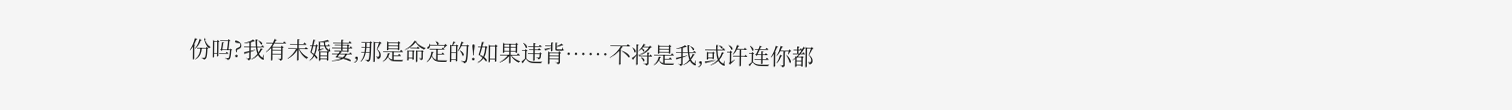份吗?我有未婚妻,那是命定的!如果违背……不将是我,或许连你都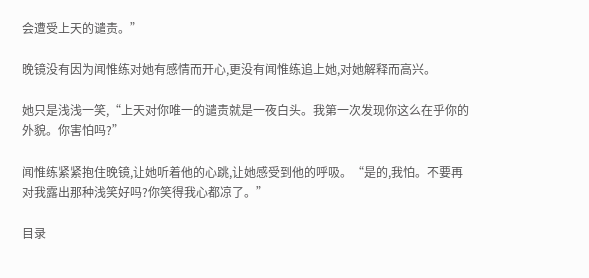会遭受上天的谴责。”

晚镜没有因为闻惟练对她有感情而开心,更没有闻惟练追上她,对她解释而高兴。

她只是浅浅一笑,“上天对你唯一的谴责就是一夜白头。我第一次发现你这么在乎你的外貌。你害怕吗?”

闻惟练紧紧抱住晚镜,让她听着他的心跳,让她感受到他的呼吸。“是的,我怕。不要再对我露出那种浅笑好吗?你笑得我心都凉了。”

目录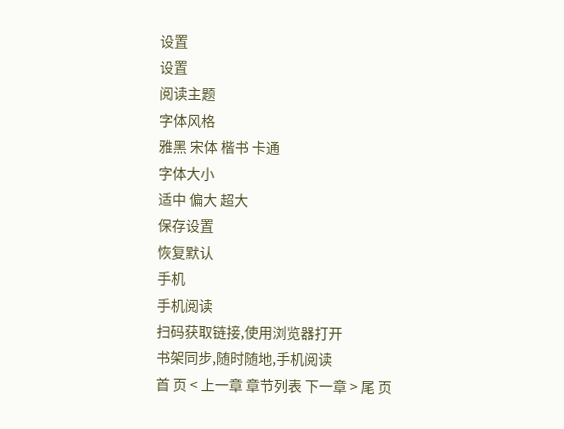设置
设置
阅读主题
字体风格
雅黑 宋体 楷书 卡通
字体大小
适中 偏大 超大
保存设置
恢复默认
手机
手机阅读
扫码获取链接,使用浏览器打开
书架同步,随时随地,手机阅读
首 页 < 上一章 章节列表 下一章 > 尾 页